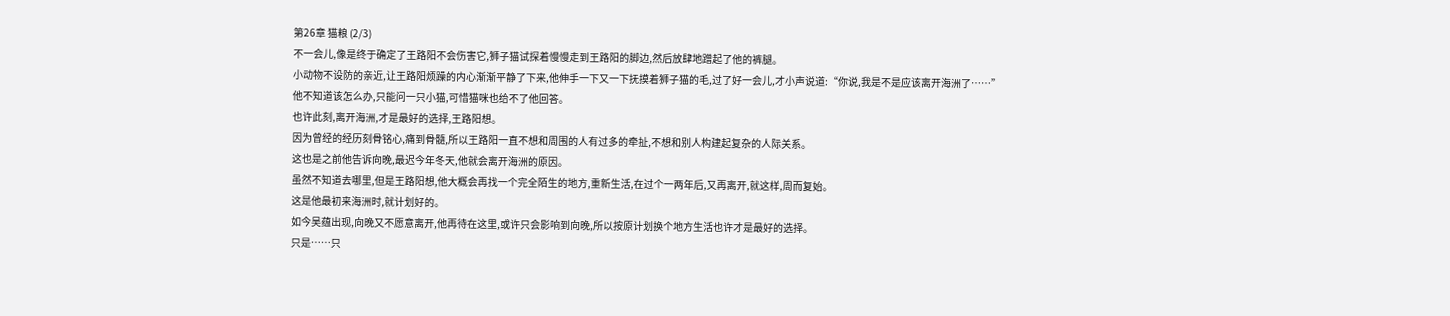第26章 猫粮 (2/3)
不一会儿,像是终于确定了王路阳不会伤害它,狮子猫试探着慢慢走到王路阳的脚边,然后放肆地蹭起了他的裤腿。
小动物不设防的亲近,让王路阳烦躁的内心渐渐平静了下来,他伸手一下又一下抚摸着狮子猫的毛,过了好一会儿,才小声说道:“你说,我是不是应该离开海洲了……”
他不知道该怎么办,只能问一只小猫,可惜猫咪也给不了他回答。
也许此刻,离开海洲,才是最好的选择,王路阳想。
因为曾经的经历刻骨铭心,痛到骨髓,所以王路阳一直不想和周围的人有过多的牵扯,不想和别人构建起复杂的人际关系。
这也是之前他告诉向晚,最迟今年冬天,他就会离开海洲的原因。
虽然不知道去哪里,但是王路阳想,他大概会再找一个完全陌生的地方,重新生活,在过个一两年后,又再离开,就这样,周而复始。
这是他最初来海洲时,就计划好的。
如今吴蕴出现,向晚又不愿意离开,他再待在这里,或许只会影响到向晚,所以按原计划换个地方生活也许才是最好的选择。
只是……只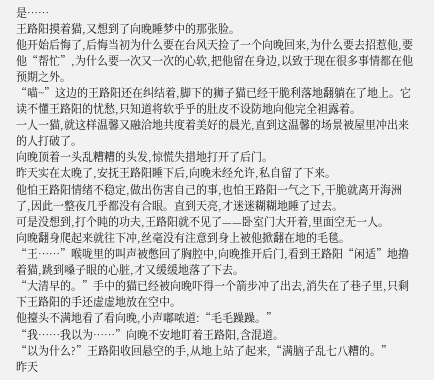是……
王路阳摸着猫,又想到了向晚睡梦中的那张脸。
他开始后悔了,后悔当初为什么要在台风天捡了一个向晚回来,为什么要去招惹他,要他“帮忙”,为什么要一次又一次的心软,把他留在身边,以致于现在很多事情都在他预期之外。
“喵~”这边的王路阳还在纠结着,脚下的狮子猫已经干脆利落地翻躺在了地上。它读不懂王路阳的忧愁,只知道将软乎乎的肚皮不设防地向他完全袒露着。
一人一猫,就这样温馨又融洽地共度着美好的晨光,直到这温馨的场景被屋里冲出来的人打破了。
向晚顶着一头乱糟糟的头发,惊慌失措地打开了后门。
昨天实在太晚了,安抚王路阳睡下后,向晚未经允许,私自留了下来。
他怕王路阳情绪不稳定,做出伤害自己的事,也怕王路阳一气之下,干脆就离开海洲了,因此一整夜几乎都没有合眼。直到天亮,才迷迷糊糊地睡了过去。
可是没想到,打个盹的功夫,王路阳就不见了——卧室门大开着,里面空无一人。
向晚翻身爬起来就往下冲,丝毫没有注意到身上被他掀翻在地的毛毯。
“王……”喉咙里的叫声被憋回了胸腔中,向晚推开后门,看到王路阳“闲适”地撸着猫,跳到嗓子眼的心脏,才又缓缓地落了下去。
“大清早的。”手中的猫已经被向晚吓得一个箭步冲了出去,消失在了巷子里,只剩下王路阳的手还虚虚地放在空中。
他擡头不满地看了看向晚,小声嘟哝道:“毛毛躁躁。”
“我……我以为……”向晚不安地盯着王路阳,含混道。
“以为什么?”王路阳收回悬空的手,从地上站了起来,“满脑子乱七八糟的。”
昨天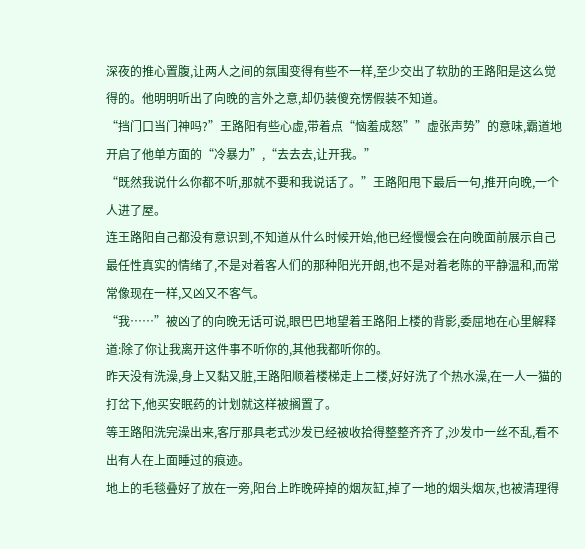深夜的推心置腹,让两人之间的氛围变得有些不一样,至少交出了软肋的王路阳是这么觉得的。他明明听出了向晚的言外之意,却仍装傻充愣假装不知道。
“挡门口当门神吗?”王路阳有些心虚,带着点“恼羞成怒””虚张声势”的意味,霸道地开启了他单方面的“冷暴力”,“去去去,让开我。”
“既然我说什么你都不听,那就不要和我说话了。”王路阳甩下最后一句,推开向晚,一个人进了屋。
连王路阳自己都没有意识到,不知道从什么时候开始,他已经慢慢会在向晚面前展示自己最任性真实的情绪了,不是对着客人们的那种阳光开朗,也不是对着老陈的平静温和,而常常像现在一样,又凶又不客气。
“我……”被凶了的向晚无话可说,眼巴巴地望着王路阳上楼的背影,委屈地在心里解释道:除了你让我离开这件事不听你的,其他我都听你的。
昨天没有洗澡,身上又黏又脏,王路阳顺着楼梯走上二楼,好好洗了个热水澡,在一人一猫的打岔下,他买安眠药的计划就这样被搁置了。
等王路阳洗完澡出来,客厅那具老式沙发已经被收拾得整整齐齐了,沙发巾一丝不乱,看不出有人在上面睡过的痕迹。
地上的毛毯叠好了放在一旁,阳台上昨晚碎掉的烟灰缸,掉了一地的烟头烟灰,也被清理得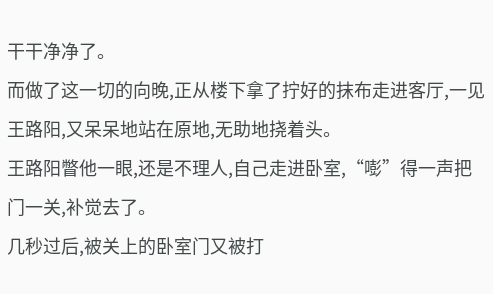干干净净了。
而做了这一切的向晚,正从楼下拿了拧好的抹布走进客厅,一见王路阳,又呆呆地站在原地,无助地挠着头。
王路阳瞥他一眼,还是不理人,自己走进卧室,“嘭”得一声把门一关,补觉去了。
几秒过后,被关上的卧室门又被打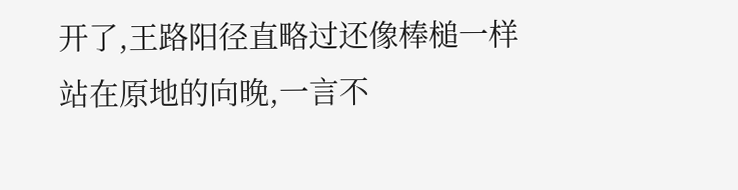开了,王路阳径直略过还像棒槌一样站在原地的向晚,一言不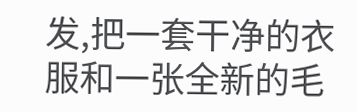发,把一套干净的衣服和一张全新的毛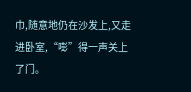巾,随意地仍在沙发上,又走进卧室,“嘭”得一声关上了门。